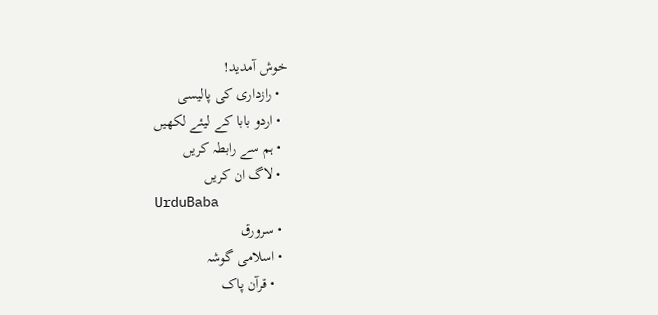خوش آمدید!
  • رازداری کی پالیسی
  • اردو بابا کے لیئے لکھیں
  • ہم سے رابطہ کریں
  • لاگ ان کریں
UrduBaba
  • سرورق
  • اسلامی گوشہ
    • قرآن پاک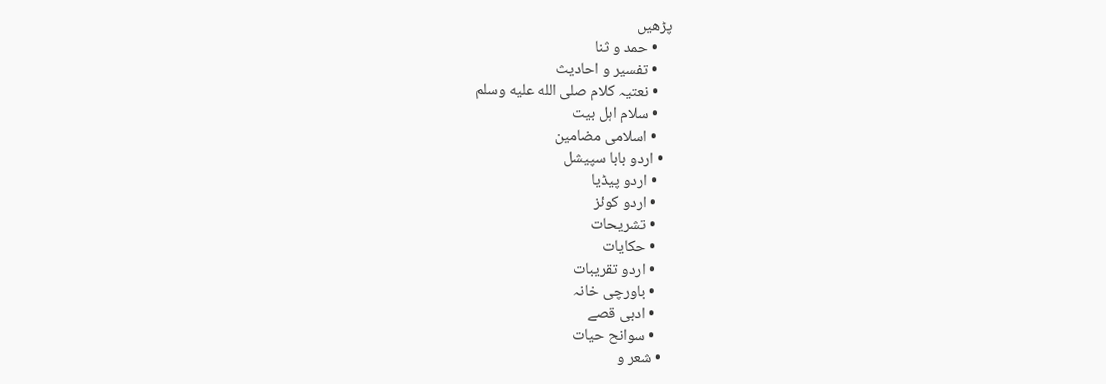پڑھیں
    • حمد و ثنا
    • تفسیر و احادیث
    • نعتیہ کلام صلى الله عليه وسلم
    • سلام اہل بیت
    • اسلامی مضامین
  • اردو بابا سپیشل
    • اردو پیڈیا
    • اردو کوئز
    • تشریحات
    • حکایات
    • اردو تقریبات
    • باورچی خانہ
    • ادبی قصے
    • سوانح حیات
  • شعر و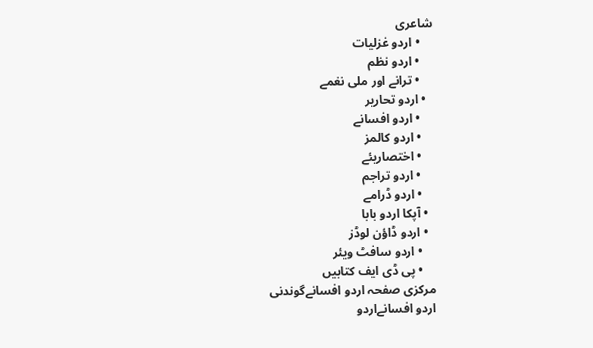شاعری
    • اردو غزلیات
    • اردو نظم
    • ترانے اور ملی نغمے
  • اردو تحاریر
    • اردو افسانے
    • اردو کالمز
    • اختصاریئے
    • اردو تراجم
    • اردو ڈرامے
  • آپکا اردو بابا
  • اردو ڈاؤن لوڈز
    • اردو سافٹ ویئر
    • پی ڈی ایف کتابیں
مرکزی صفحہ اردو افسانےگوندنی
اردو افسانےاردو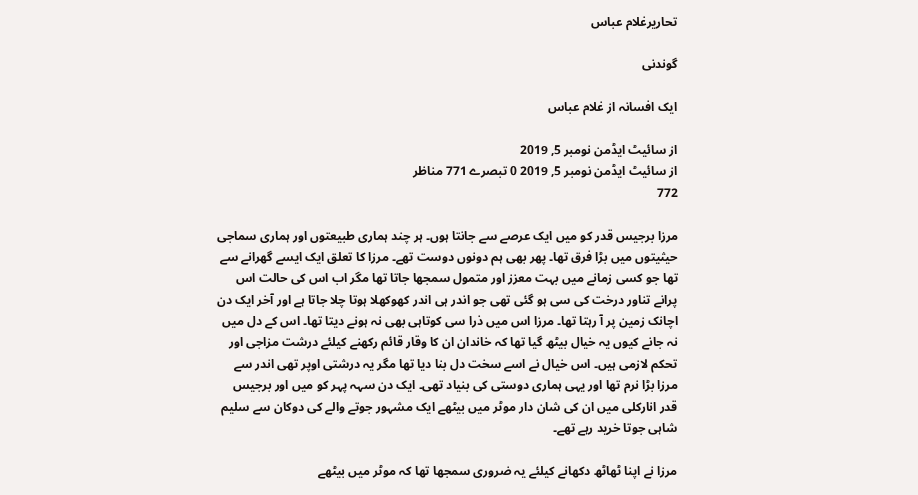تحاریرغلام عباس

گوندنی

ایک افسانہ از غلام عباس

از سائیٹ ایڈمن نومبر 5, 2019
از سائیٹ ایڈمن نومبر 5, 2019 0 تبصرے 771 مناظر
772

مرزا برجیس قدر کو میں ایک عرصے سے جانتا ہوں۔ ہر چند ہماری طبیعتوں اور ہماری سماجی حیثیتوں میں بڑا فرق تھا۔ پھر بھی ہم دونوں دوست تھے۔ مرزا کا تعلق ایک ایسے گھرانے سے تھا جو کسی زمانے میں بہت معزز اور متمول سمجھا جاتا تھا مگر اب اس کی حالت اس پرانے تناور درخت کی سی ہو گئی تھی جو اندر ہی اندر کھوکھلا ہوتا چلا جاتا ہے اور آخر ایک دن اچانک زمین پر آ رہتا تھا۔ مرزا اس میں ذرا سی کوتاہی بھی نہ ہونے دیتا تھا۔ اس کے دل میں نہ جانے کیوں یہ خیال بیٹھ گیا تھا کہ خاندان ان کا وقار قائم رکھنے کیلئے درشت مزاجی اور تحکم لازمی ہیں۔ اس خیال نے اسے سخت دل بنا دیا تھا مگر یہ درشتی اوپر تھی اندر سے مرزا بڑا نرم تھا اور یہی ہماری دوستی کی بنیاد تھی۔ ایک دن سہہ پہر کو میں اور برجیس قدر انارکلی میں ان کی شان دار موٹر میں بیٹھے ایک مشہور جوتے والے کی دوکان سے سلیم شاہی جوتا خرید رہے تھے۔

مرزا نے اپنا ٹھاٹھ دکھانے کیلئے یہ ضروری سمجھا تھا کہ موٹر میں بیٹھے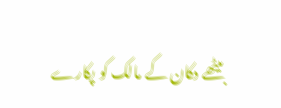بیٹھے دکان کے مالک کو پکارے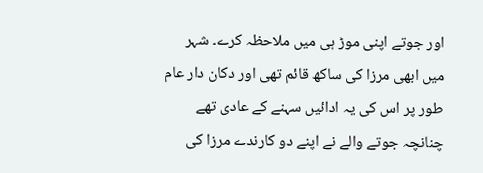اور جوتے اپنی موڑ ہی میں ملاحظہ کرے۔ شہر میں ابھی مرزا کی ساکھ قائم تھی اور دکان دار عام طور پر اس کی یہ ادائیں سہنے کے عادی تھے چنانچہ جوتے والے نے اپنے دو کارندے مرزا کی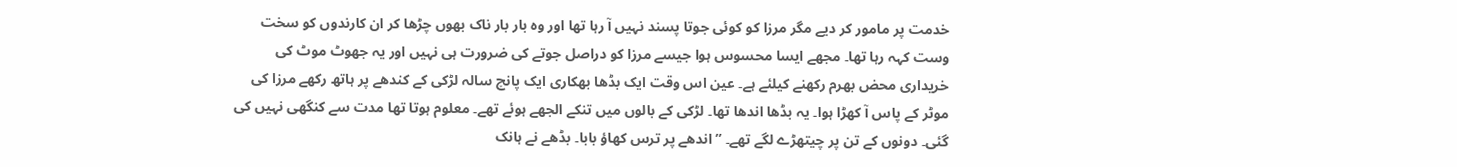خدمت پر مامور کر دیے مگر مرزا کو کوئی جوتا پسند نہیں آ رہا تھا اور وہ بار بار ناک بھوں چڑھا کر ان کارندوں کو سخت وست کہہ رہا تھا۔ مجھے ایسا محسوس ہوا جیسے مرزا کو دراصل جوتے کی ضرورت ہی نہیں اور یہ جھوٹ موٹ کی خریداری محض بھرم رکھنے کیلئے ہے۔ عین اس وقت ایک بڈھا بھکاری ایک پانچ سالہ لڑکی کے کندھے پر ہاتھ رکھے مرزا کی موٹر کے پاس آ کھڑا ہوا۔ یہ بڈھا اندھا تھا۔ لڑکی کے بالوں میں تنکے الجھے ہوئے تھے۔ معلوم ہوتا تھا مدت سے کنگھی نہیں کی گئی۔ دونوں کے تن پر چیتھڑے لگے تھے۔ ” اندھے پر ترس کھاؤ بابا۔ بڈھے نے ہانک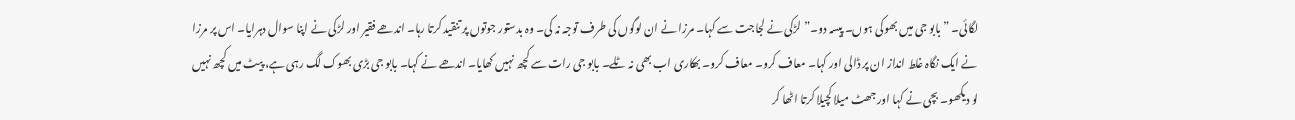لگائی۔ ” بابو جی میں بھوکی ہوں۔ پیسہ دو۔” لڑکی نے لجاجت سے کہا۔ مرزا نے ان لوگوں کی طرف توجہ نہ کی۔ وہ بدستور جوتوں پر تنقید کرتا رہا۔ اندھے فقیر اور لڑکی نے اپنا سوال دہرایا۔ اس پر مرزا نے ایک نگاہ غلط انداز ان پر ڈالی اور کہا۔ معاف کرو۔ معاف کرو۔ بھکاری اب بھی نہ ٹلے۔ بابو جی رات سے کچھ نہیں کھایا۔ اندھے نے کہا۔ بابو جی بڑی بھوک لگ رہی ہے، پیٹ میں کچھ نہیں لو دیکھو۔ بچی نے کہا اور جھٹ میلا کچیلا کرتا اٹھا کر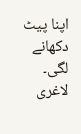اپنا پیٹ دکھانے لگی۔ لاغری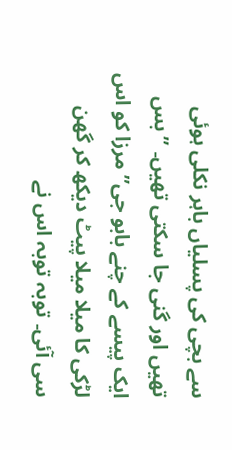سے بچی کی پسلیاں باہر نکلی ہوئی تھیں اور گنی جا سکتی تھیں۔ ” بس ایک پیسے کے چنے بابو جی” مرزا کو اس لڑکی کا میلا میلا پیٹ دیکھ کر گھن سی آئی۔ توبہ توبہ اس نے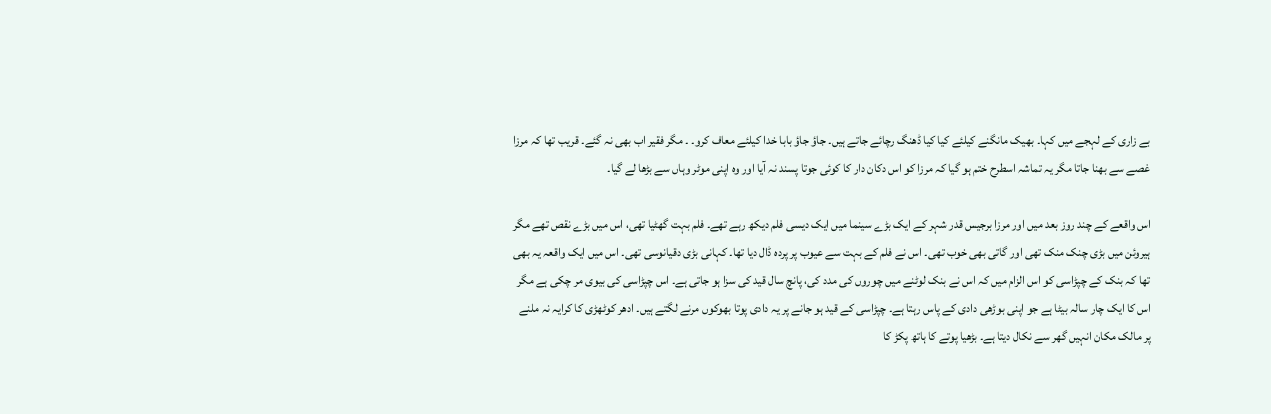بے زاری کے لہجے میں کہا۔ بھیک مانگنے کیلئے کیا کیا ڈھنگ رچائے جاتے ہیں۔ جاؤ جاؤ بابا خدا کیلئے معاف کرو۔ ۔ مگر فقیر اب بھی نہ گئے۔ قریب تھا کہ مرزا غصے سے بھنا جاتا مگر یہ تماشہ اسطرح ختم ہو گیا کہ مرزا کو اس دکان دار کا کوئی جوتا پسند نہ آیا اور وہ اپنی موٹر وہاں سے بڑھا لے گیا۔

اس واقعے کے چند روز بعد میں اور مرزا برجیس قدر شہر کے ایک بڑے سینما میں ایک دیسی فلم دیکھ رہے تھے۔ فلم بہت گھٹیا تھی، اس میں بڑے نقص تھے مگر ہیروئن میں بڑی چنک منک تھی اور گاتی بھی خوب تھی۔ اس نے فلم کے بہت سے عیوب پر پردہ ڈال دیا تھا۔ کہانی بڑی دقیانوسی تھی۔ اس میں ایک واقعہ یہ بھی تھا کہ بنک کے چپڑاسی کو اس الزام میں کہ اس نے بنک لوٹنے میں چوروں کی مدد کی، پانچ سال قید کی سزا ہو جاتی ہے۔ اس چپڑاسی کی بیوی مر چکی ہے مگر اس کا ایک چار سالہ بیٹا ہے جو اپنی بوڑھی دادی کے پاس رہتا ہے۔ چپڑاسی کے قید ہو جانے پر یہ دادی پوتا بھوکوں مرنے لگتے ہیں۔ ادھر کوٹھڑی کا کرایہ نہ ملنے پر مالک مکان انہیں گھر سے نکال دیتا ہے۔ بڑھیا پوتے کا ہاتھ پکڑ کا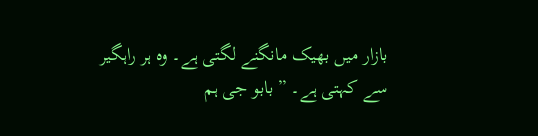بازار میں بھیک مانگنے لگتی ہے۔ وہ ہر راہگیر سے کہتی ہے۔ ” بابو جی ہم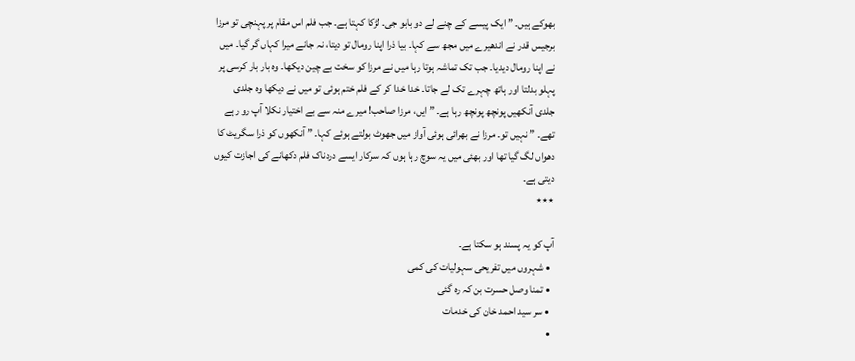بھوکے ہیں۔ ” ایک پیسے کے چنے لے دو بابو جی۔ لڑکا کہتا ہے۔ جب فلم اس مقام پر پہنچی تو مرزا برجیس قدر نے اندھیرے میں مجھ سے کہا۔ بیا ذرا اپنا رومال تو دیتا، نہ جانے میرا کہاں گر گیا۔ میں نے اپنا رومال دیدیا۔ جب تک تماشہ ہوتا رہا میں نے مرزا کو سخت بے چین دیکھا۔ وہ بار بار کرسی پر پہلو بدلتا اور ہاتھ چہرے تک لے جاتا۔ خدا خدا کر کے فلم ختم ہوئی تو میں نے دیکھا وہ جلدی جلدی آنکھیں پونچھ پونچھ رہا ہے۔ ” ایں، مرزا صاحب! میرے منہ سے بے اختیار نکلا آپ رو رہے تھے۔ ” نہیں تو۔ مرزا نے بھرائی ہوئی آواز میں جھوٹ بولتے ہوئے کہا۔ ” آنکھوں کو ذرا سگریٹ کا دھواں لگ گیا تھا اور بھئی میں یہ سوچ رہا ہوں کہ سرکار ایسے دردناک فلم دکھانے کی اجازت کیوں دیتی ہے۔
٭٭٭

آپ کو یہ پسند ہو سکتا ہے۔
  • شہروں میں تفریحی سہولیات کی کمی
  • تمنا وصل حسرت بن کہ رہ گئی
  • سر سید احمد خان کی خدمات
  •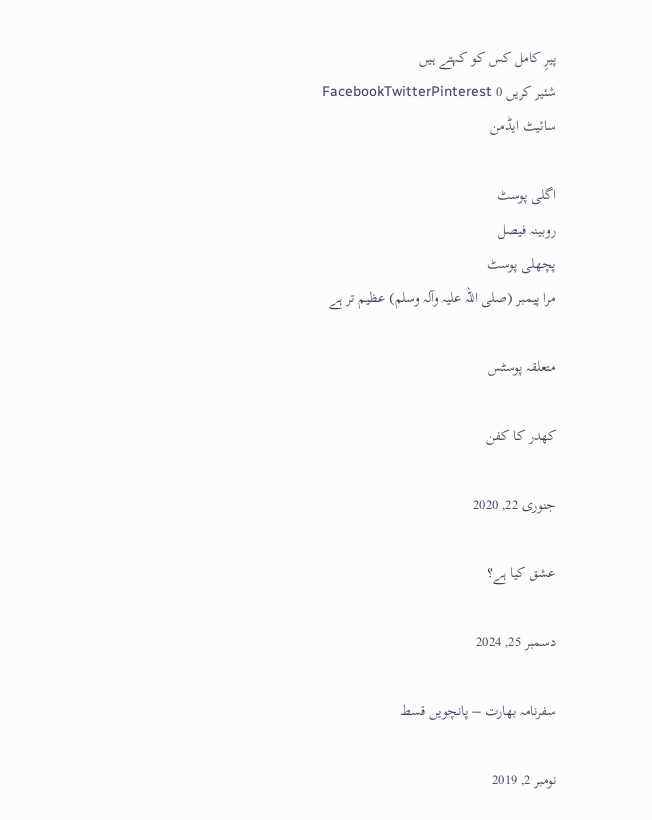پیرِ کامل کس کو کہتے ہیں
شئیر کریں 0 FacebookTwitterPinterest
سائیٹ ایڈمن

اگلی پوسٹ
روبینہ فیصل
پچھلی پوسٹ
مرا پیمبر (صلی اللہ علیہ وآلہ وسلم) عظیم تر ہے

متعلقہ پوسٹس

کھدر کا کفن

جنوری 22, 2020

عشق کیا ہے؟

دسمبر 25, 2024

سفرنامہ بھارت – پانچویں قسط

نومبر 2, 2019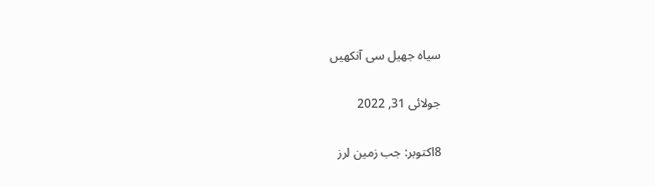سیاہ جھیل سی آنکھیں

جولائی 31, 2022

8اکتوبر: جب زمین لرز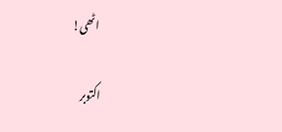اٹھی!

اکتوبر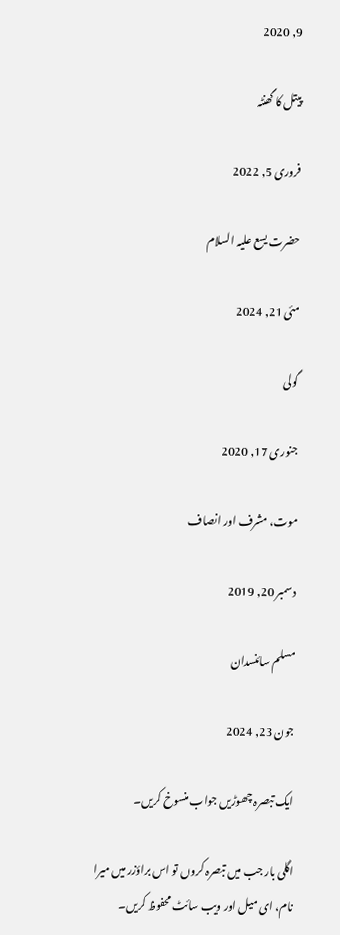9, 2020

پیتل کا گھنٹہ

فروری 5, 2022

حضرت یسع علیہ السلام

مئی 21, 2024

گولی

جنوری 17, 2020

موت، مشرف اور انصاف

دسمبر 20, 2019

مسلم سائنسدان

جون 23, 2024

ایک تبصرہ چھوڑیں جواب منسوخ کریں۔

اگلی بار جب میں تبصرہ کروں تو اس براؤزر میں میرا نام، ای میل اور ویب سائٹ محفوظ کریں۔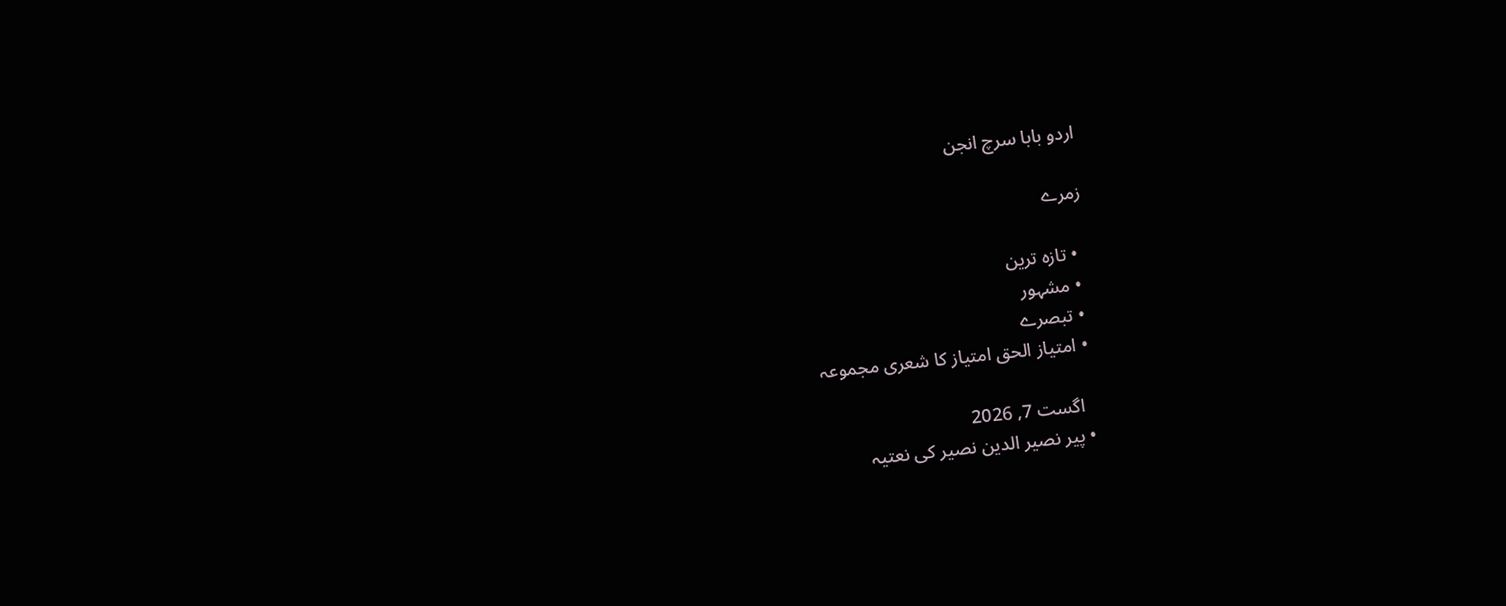اردو بابا سرچ انجن

زمرے

  • تازہ ترین
  • مشہور
  • تبصرے
  • امتیاز الحق امتیاز کا شعری مجموعہ

    اگست 7, 2026
  • پیر نصیر الدین نصیر کی نعتیہ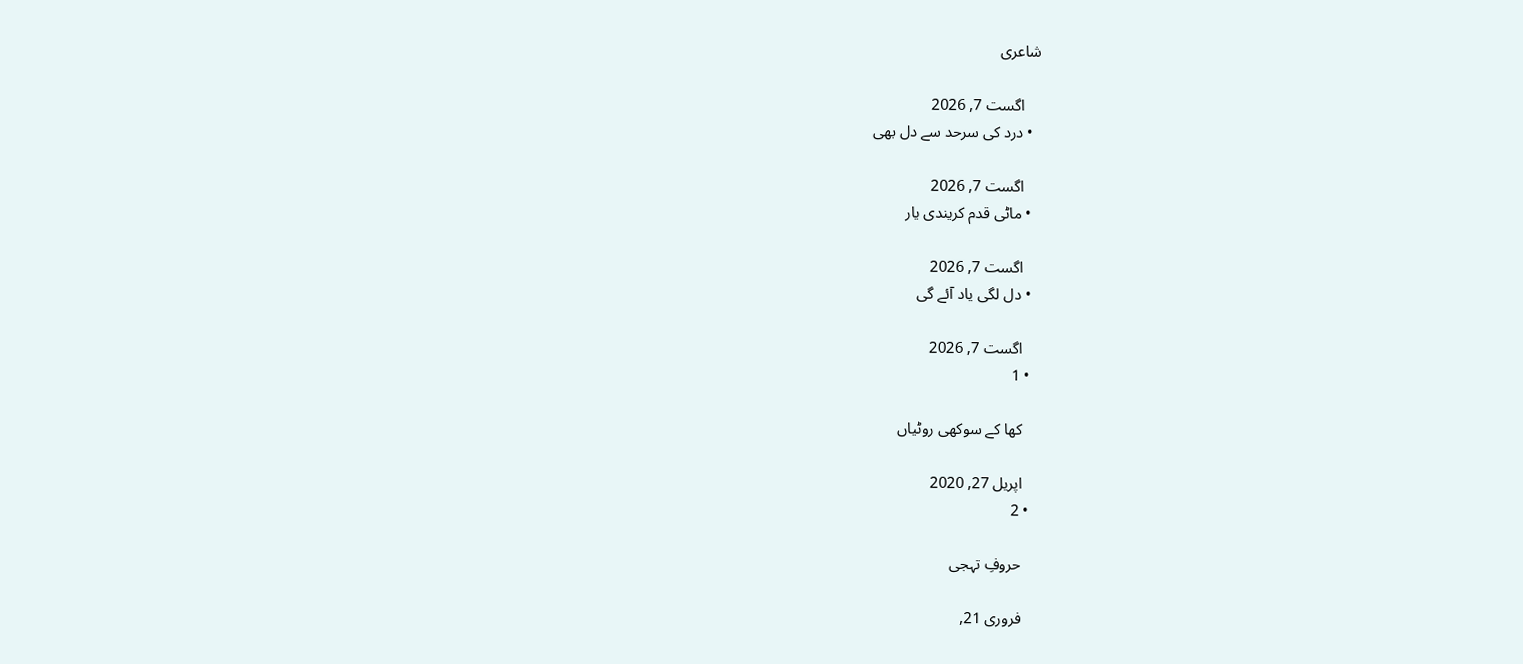شاعری

    اگست 7, 2026
  • درد کی سرحد سے دل بھی

    اگست 7, 2026
  • ماٹی قدم کریندی یار

    اگست 7, 2026
  • دل لگی یاد آئے گی

    اگست 7, 2026
  • 1

    کھا کے سوکھی روٹیاں

    اپریل 27, 2020
  • 2

    حروفِ تہجی

    فروری 21,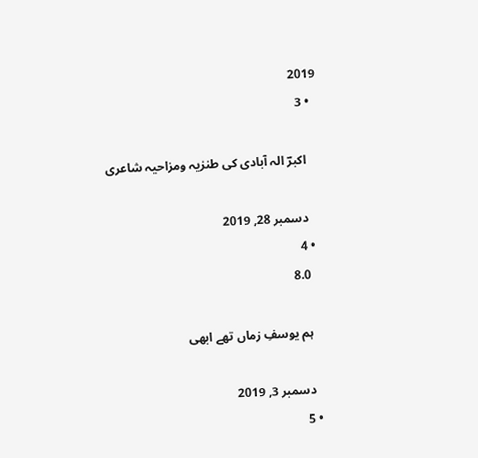2019
  • 3

    اکبرؔ الہ آبادی کی طنزیہ ومزاحیہ شاعری

    دسمبر 28, 2019
  • 4
    8.0

    ہم یوسفِ زماں تھے ابھی

    دسمبر 3, 2019
  • 5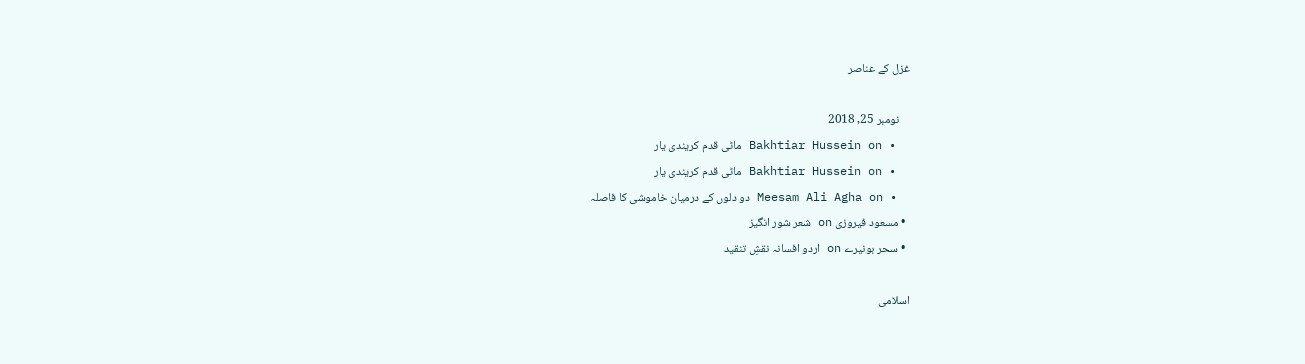غزل کے عناصر

    نومبر 25, 2018
  • Bakhtiar Hussein on ماٹی قدم کریندی یار
  • Bakhtiar Hussein on ماٹی قدم کریندی یار
  • Meesam Ali Agha on دو دلوں کے درمیان خاموشی کا فاصلہ
  • مسعود فیروزی on شعر شور انگیز
  • سحر بونیرے on اردو افسانہ نقشِ تنقید

اسلامی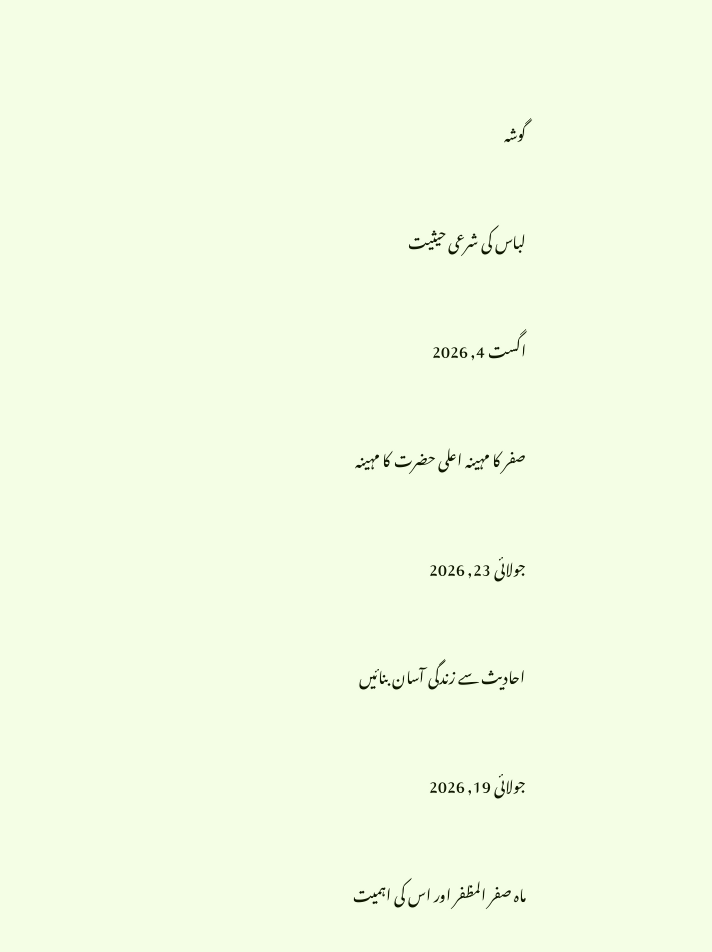گوشہ

لباس کی شرعی حیثیت

اگست 4, 2026

صفر کا مہینہ اعلی حضرت کا مہینہ

جولائی 23, 2026

احادیث سے زندگی آسان بنائیں

جولائی 19, 2026

ماہ صفر المظفر اور اس کی اہمیت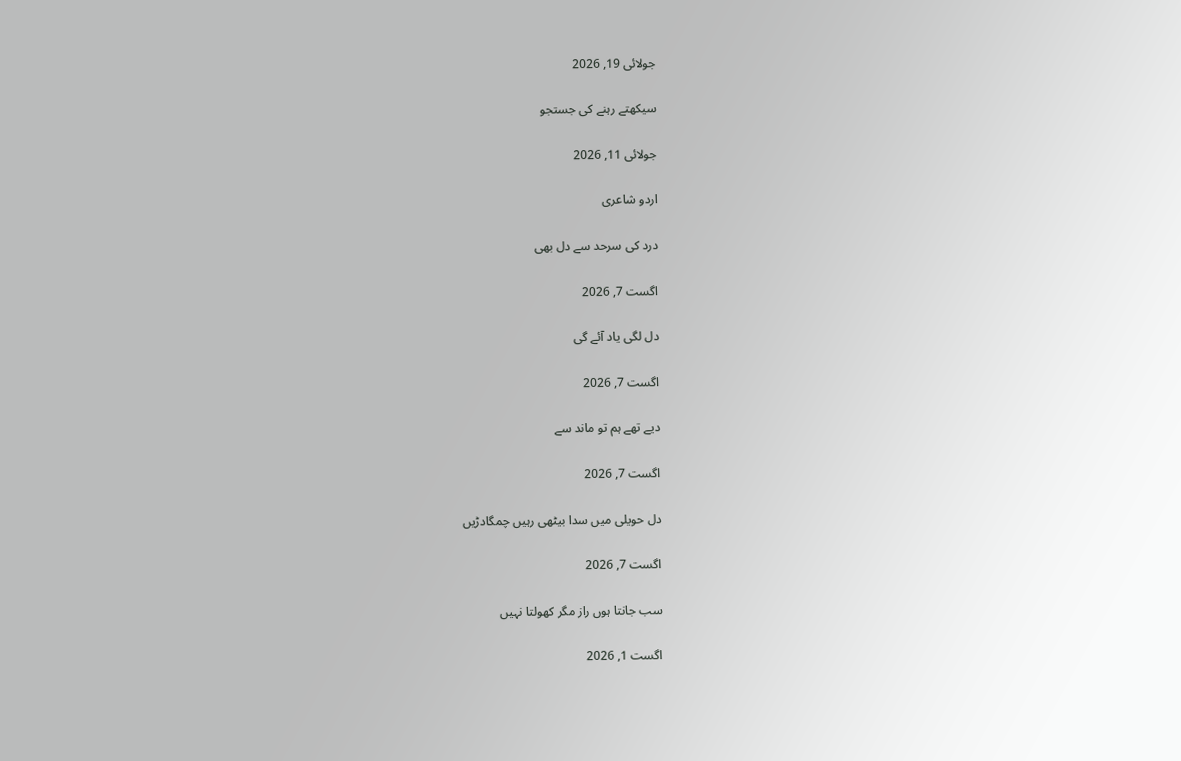جولائی 19, 2026

سیکھتے رہنے کی جستجو

جولائی 11, 2026

اردو شاعری

درد کی سرحد سے دل بھی

اگست 7, 2026

دل لگی یاد آئے گی

اگست 7, 2026

دیے تھے ہم تو ماند سے

اگست 7, 2026

دل حویلی میں سدا بیٹھی رہیں چمگادڑیں

اگست 7, 2026

سب جانتا ہوں راز مگر کھولتا نہیں

اگست 1, 2026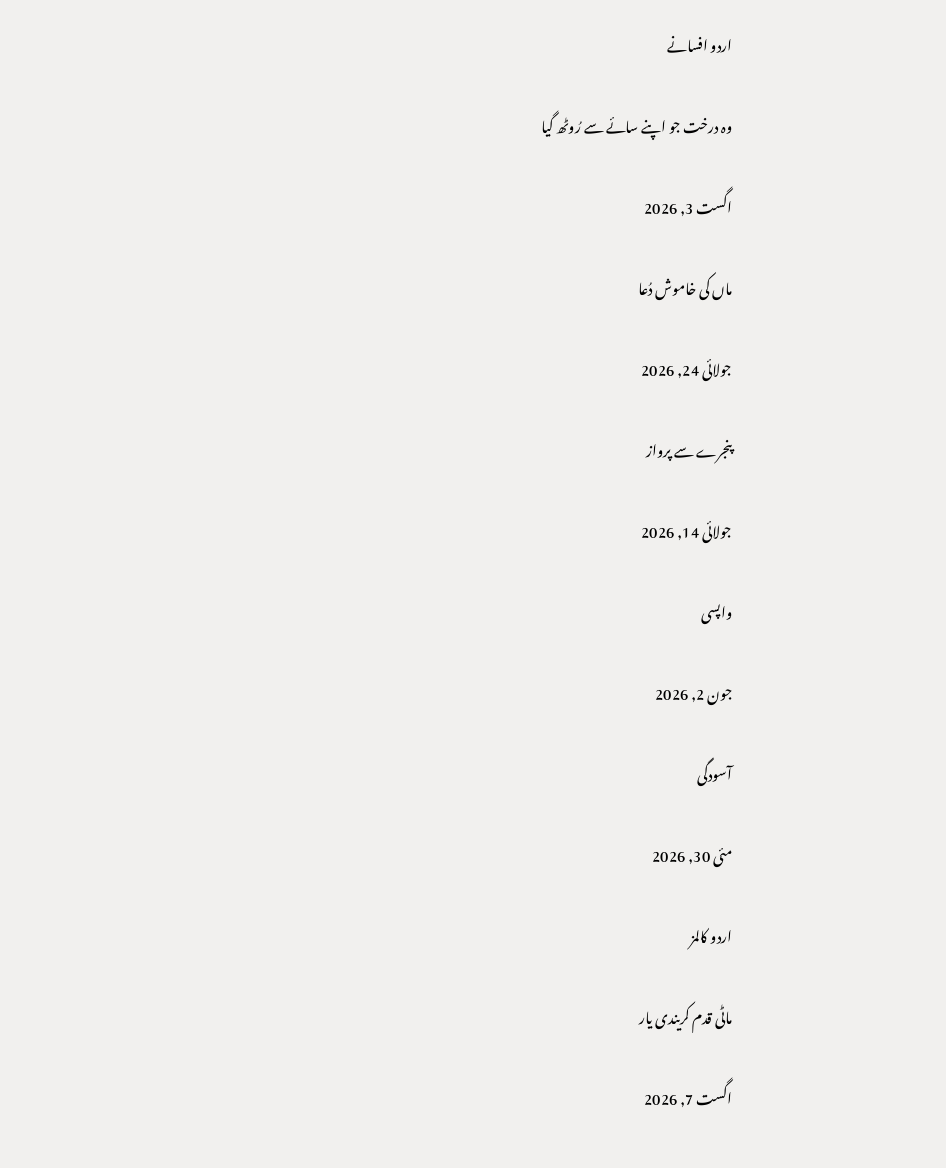اردو افسانے

وہ درخت جو اپنے سائے سے رُوٹھ گیا

اگست 3, 2026

ماں کی خاموش دُعا

جولائی 24, 2026

پنجرے سے پرواز

جولائی 14, 2026

واپسی

جون 2, 2026

آسودگی

مئی 30, 2026

اردو کالمز

ماٹی قدم کریندی یار

اگست 7, 2026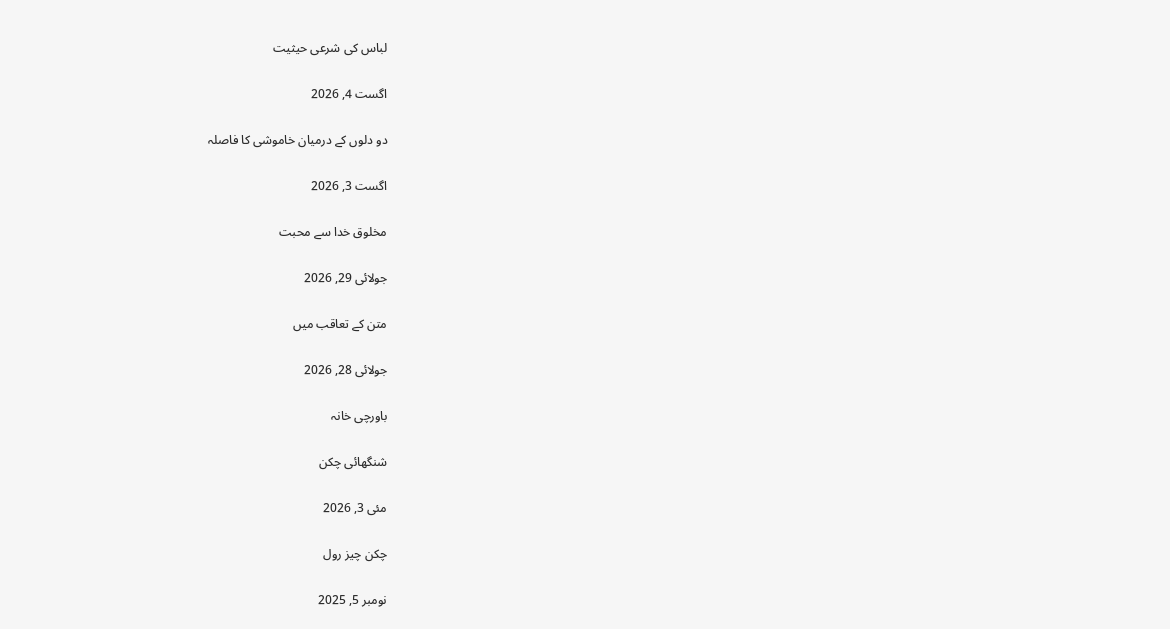لباس کی شرعی حیثیت

اگست 4, 2026

دو دلوں کے درمیان خاموشی کا فاصلہ

اگست 3, 2026

مخلوق خدا سے محبت

جولائی 29, 2026

متن کے تعاقب میں

جولائی 28, 2026

باورچی خانہ

شنگھائی چکن

مئی 3, 2026

چکن چیز رول

نومبر 5, 2025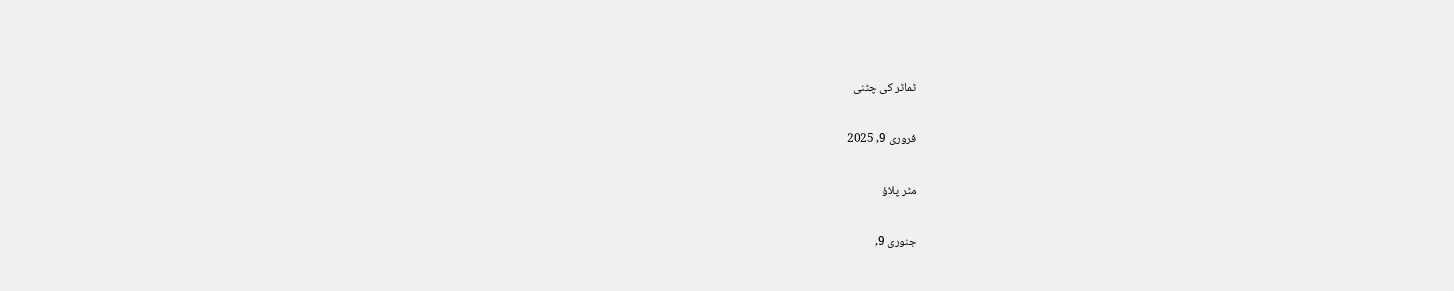ٹماٹر کی چٹنی

فروری 9, 2025

مٹر پلاؤ

جنوری 9,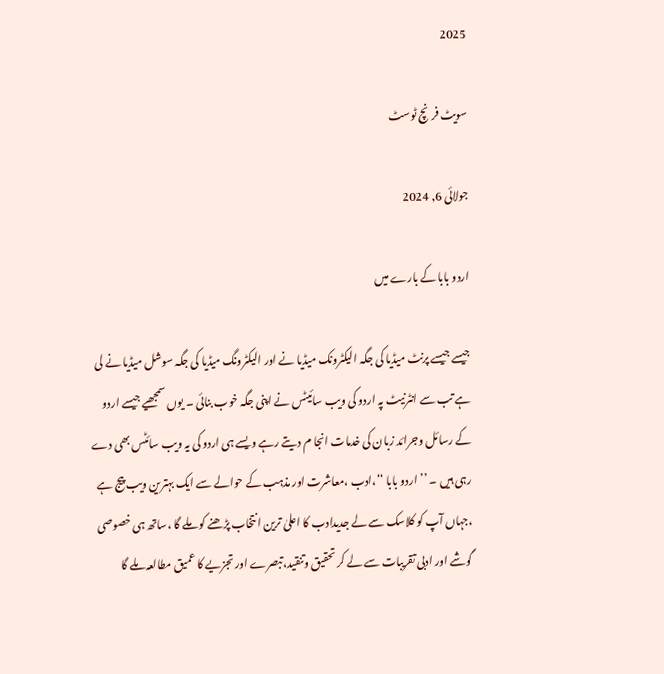2025

سویٹ فرنچ ٹوسٹ

جولائی 6, 2024

اردو بابا کے بارے میں

جیسے جیسے پرنٹ میڈیا کی جگہ الیکٹرونک میڈیا نے اور الیکٹرونگ میڈیا کی جگہ سوشل میڈیا نے لی ہے تب سے انٹرنیٹ پہ اردو کی ویب سائیٹس نے اپنی جگہ خوب بنائی ۔ یوں سمجھیے جیسے اردو کے رسائل وجرائد زبان کی خدمات انجا م دیتے رہے ویسے ہی اردو کی یہ ویب سائٹس بھی دے رہی ہیں ۔ ’’ اردو بابا ‘‘،ادب ،معاشرت اور مذہب کے حوالے سے ایک بہترین ویب پیج ہے ،جہاں آپ کو کلاسک سے لے جدیدادب کا اعلیٰ ترین انتخاب پڑھنے کو ملے گا ،ساتھ ہی خصوصی گوشے اور ادبی تقریبات سے لے کر تحقیق وتنقید،تبصرے اور تجزیے کا عمیق مطالعہ ملے گا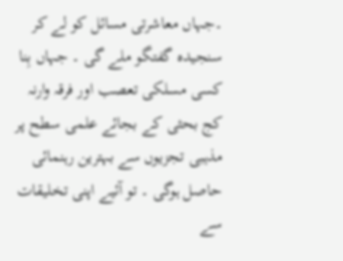۔جہاں معاشرتی مسائل کو لے کر سنجیدہ گفتگو ملے گی ۔ جہاں بِنا کسی مسلکی تعصب اور فرقہ وارنہ کج بحثی کے بجائے علمی سطح پر مذہبی تجزیوں سے بہترین رہنمائی حاصل ہوگی ۔ تو آئیے اپنی تخلیقات سے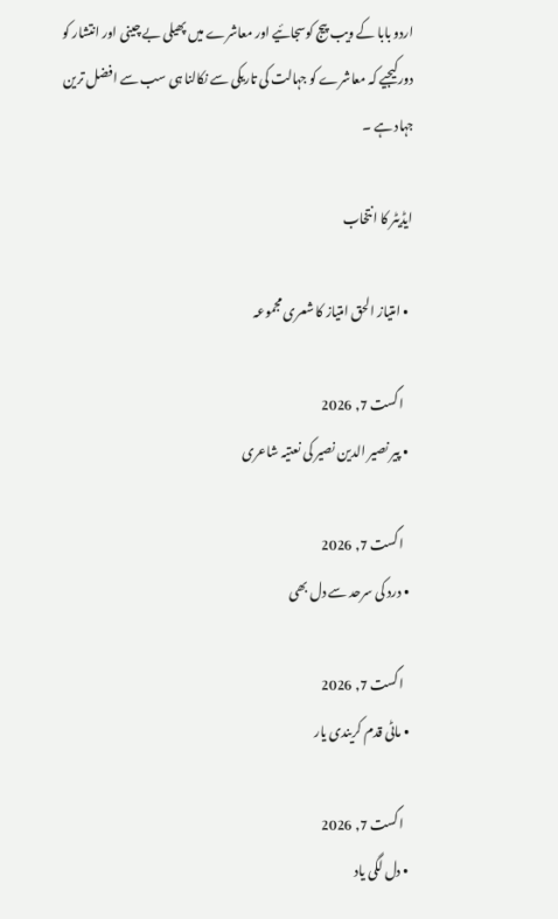اردو بابا کے ویب پیج کوسجائیے اور معاشرے میں پھیلی بے چینی اور انتشار کو دورکیجیے کہ معاشرے کو جہالت کی تاریکی سے نکالنا ہی سب سے افضل ترین جہاد ہے ۔

ایڈیٹر کا انتخاب

  • امتیاز الحق امتیاز کا شعری مجموعہ

    اگست 7, 2026
  • پیر نصیر الدین نصیر کی نعتیہ شاعری

    اگست 7, 2026
  • درد کی سرحد سے دل بھی

    اگست 7, 2026
  • ماٹی قدم کریندی یار

    اگست 7, 2026
  • دل لگی یاد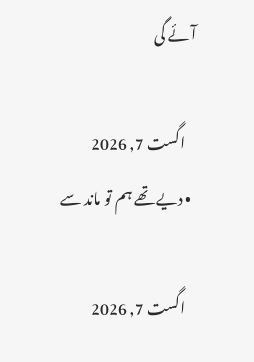آئے گی

    اگست 7, 2026
  • دیے تھے ہم تو ماند سے

    اگست 7, 2026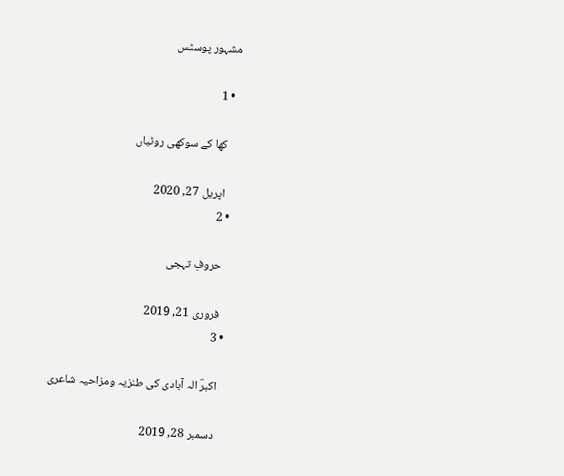مشہور پوسٹس

  • 1

    کھا کے سوکھی روٹیاں

    اپریل 27, 2020
  • 2

    حروفِ تہجی

    فروری 21, 2019
  • 3

    اکبرؔ الہ آبادی کی طنزیہ ومزاحیہ شاعری

    دسمبر 28, 2019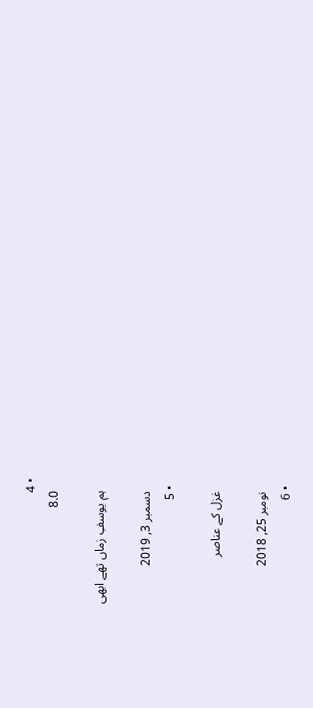• 4
    8.0

    ہم یوسفِ زماں تھے ابھی

    دسمبر 3, 2019
  • 5

    غزل کے عناصر

    نومبر 25, 2018
  • 6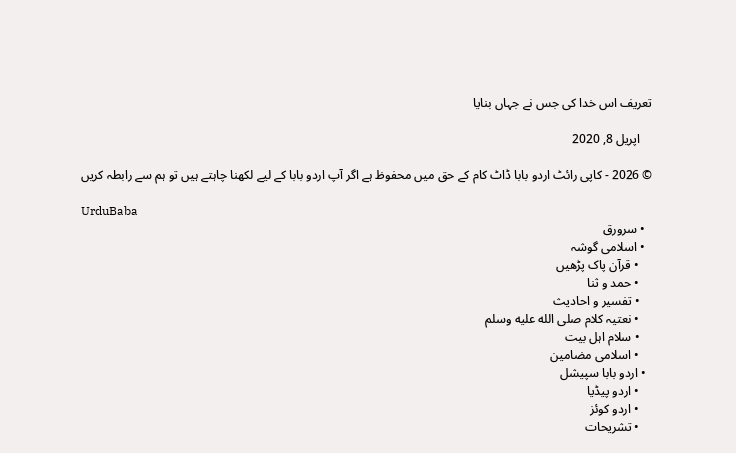تعریف اس خدا کی جس نے جہاں بنایا

    اپریل 8, 2020

© 2026 - کاپی رائٹ اردو بابا ڈاٹ کام کے حق میں محفوظ ہے اگر آپ اردو بابا کے لیے لکھنا چاہتے ہیں تو ہم سے رابطہ کریں

UrduBaba
  • سرورق
  • اسلامی گوشہ
    • قرآن پاک پڑھیں
    • حمد و ثنا
    • تفسیر و احادیث
    • نعتیہ کلام صلى الله عليه وسلم
    • سلام اہل بیت
    • اسلامی مضامین
  • اردو بابا سپیشل
    • اردو پیڈیا
    • اردو کوئز
    • تشریحات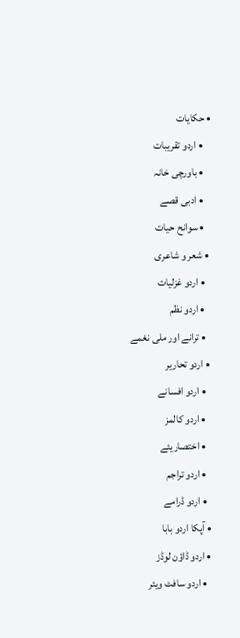• حکایات
    • اردو تقریبات
    • باورچی خانہ
    • ادبی قصے
    • سوانح حیات
  • شعر و شاعری
    • اردو غزلیات
    • اردو نظم
    • ترانے اور ملی نغمے
  • اردو تحاریر
    • اردو افسانے
    • اردو کالمز
    • اختصاریئے
    • اردو تراجم
    • اردو ڈرامے
  • آپکا اردو بابا
  • اردو ڈاؤن لوڈز
    • اردو سافٹ ویئر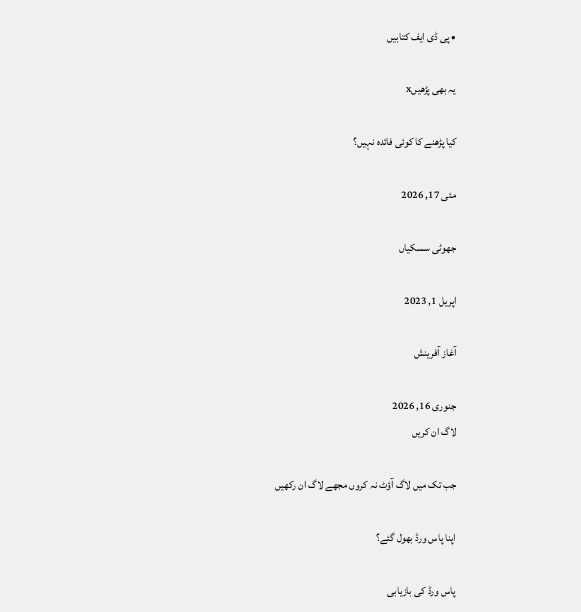• پی ڈی ایف کتابیں

یہ بھی پڑھیںx

کیا پڑھنے کا کوئی فائدہ نہیں؟

مئی 17, 2026

جھوٹی سسکیاں

اپریل 1, 2023

آغاز آفرینش

جنوری 16, 2026
لاگ ان کریں

جب تک میں لاگ آؤٹ نہ کروں مجھے لاگ ان رکھیں

اپنا پاس ورڈ بھول گئے؟

پاس ورڈ کی بازیابی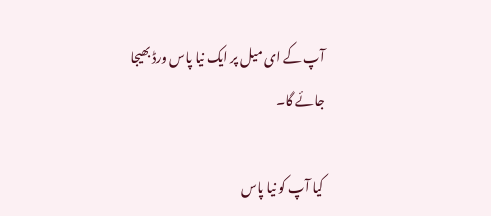آپ کے ای میل پر ایک نیا پاس ورڈ بھیجا جائے گا۔

کیا آپ کو نیا پاس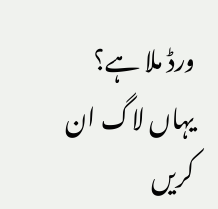ورڈ ملا ہے؟ یہاں لاگ ان کریں